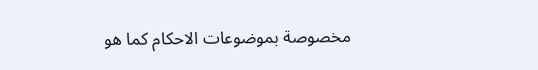مخصوصة بموضوعات الاحكام كما هو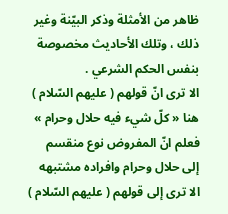ظاهر من الأمثلة وذكر البيّنة وغير ذلك ، وتلك الأحاديث مخصوصة بنفس الحكم الشرعي .
الا ترى انّ قولهم ( عليهم السّلام ) هنا « كلّ شيء فيه حلال وحرام » فعلم انّ المفروض نوع منقسم إلى حلال وحرام وافراده مشتبهه الا ترى إلى قولهم ( عليهم السّلام )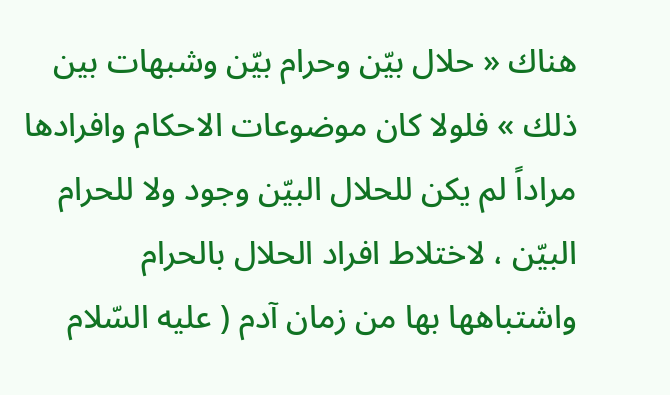هناك « حلال بيّن وحرام بيّن وشبهات بين ذلك » فلولا كان موضوعات الاحكام وافرادها مراداً لم يكن للحلال البيّن وجود ولا للحرام البيّن ، لاختلاط افراد الحلال بالحرام واشتباهها بها من زمان آدم ( عليه السّلام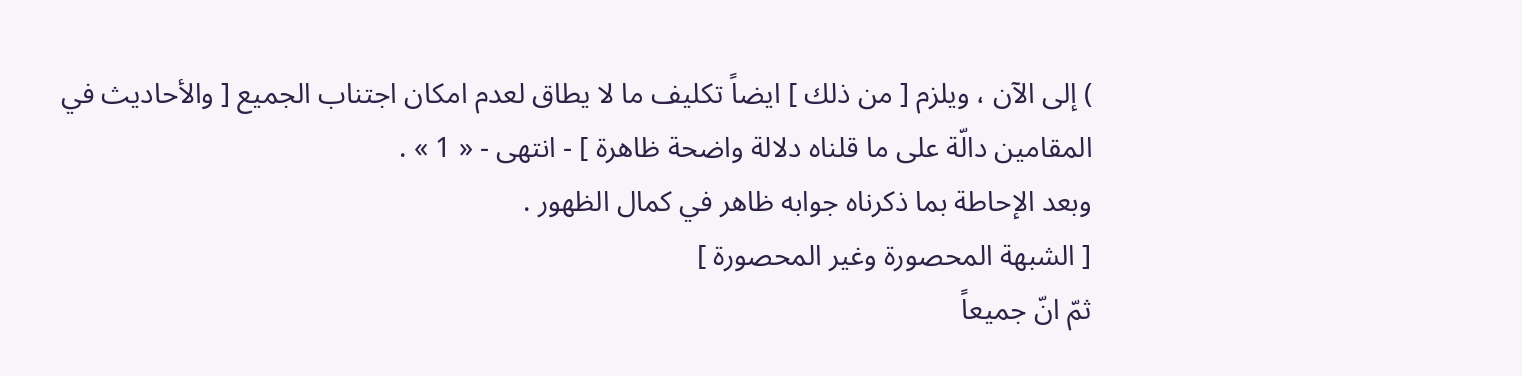) إلى الآن ، ويلزم [ من ذلك ] ايضاً تكليف ما لا يطاق لعدم امكان اجتناب الجميع [ والأحاديث في المقامين دالّة على ما قلناه دلالة واضحة ظاهرة ] - انتهى - « 1 » .
وبعد الإحاطة بما ذكرناه جوابه ظاهر في كمال الظهور .
[ الشبهة المحصورة وغير المحصورة ]
ثمّ انّ جميعاً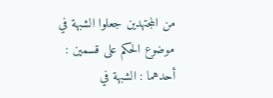من المجتهدين جعلوا الشبهة في موضوع الحكم على قسمين :
أحدهما : الشبهة في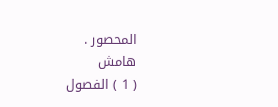المحصور .
هامش
( 1 ) الفصول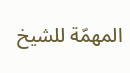المهمّة للشيخ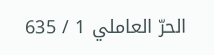الحرّ العاملي 1 / 635